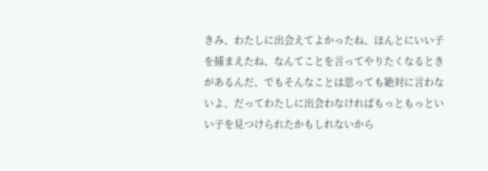きみ、わたしに出会えてよかったね、ほんとにいい子を捕まえたね、なんてことを言ってやりたくなるときがあるんだ、でもそんなことは思っても絶対に言わないよ、だってわたしに出会わなければもっともっといい子を見つけられたかもしれないから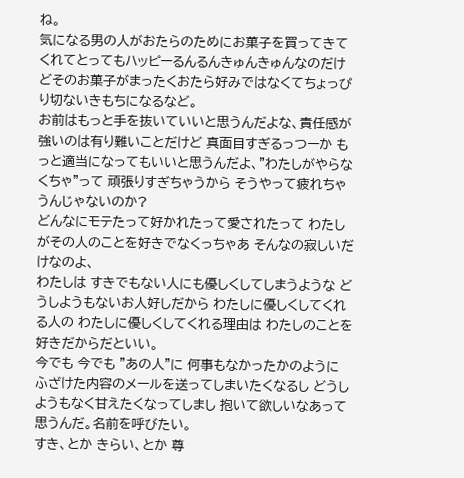ね。
気になる男の人がおたらのためにお菓子を買ってきてくれてとってもハッピーるんるんきゅんきゅんなのだけどそのお菓子がまったくおたら好みではなくてちょっぴり切ないきもちになるなど。
お前はもっと手を抜いていいと思うんだよな、責任感が強いのは有り難いことだけど 真面目すぎるっつーか もっと適当になってもいいと思うんだよ、"わたしがやらなくちゃ"って 頑張りすぎちゃうから そうやって疲れちゃうんじゃないのか?
どんなにモテたって好かれたって愛されたって わたしがその人のことを好きでなくっちゃあ そんなの寂しいだけなのよ、
わたしは すきでもない人にも優しくしてしまうような どうしようもないお人好しだから わたしに優しくしてくれる人の わたしに優しくしてくれる理由は わたしのことを好きだからだといい。
今でも 今でも "あの人"に 何事もなかったかのように ふざけた内容のメールを送ってしまいたくなるし どうしようもなく甘えたくなってしまし 抱いて欲しいなあって 思うんだ。名前を呼びたい。
すき、とか きらい、とか 尊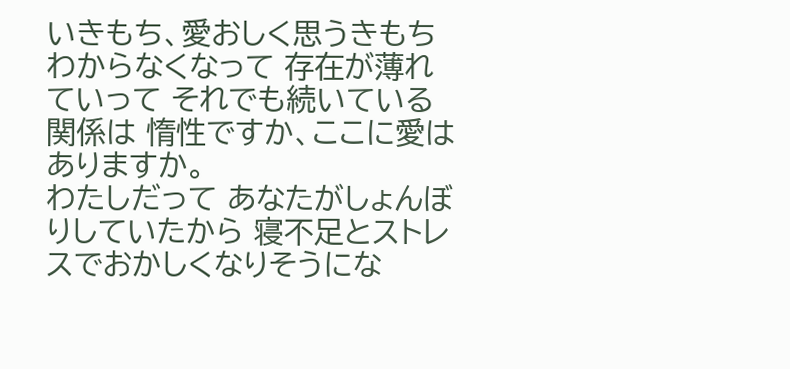いきもち、愛おしく思うきもち わからなくなって 存在が薄れていって それでも続いている関係は 惰性ですか、ここに愛はありますか。
わたしだって あなたがしょんぼりしていたから 寝不足とストレスでおかしくなりそうにな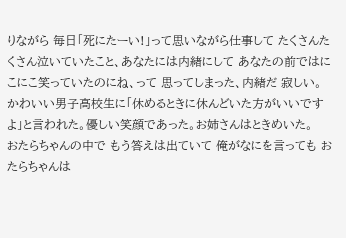りながら 毎日「死にたーい!」って思いながら仕事して たくさんたくさん泣いていたこと、あなたには内緒にして あなたの前ではにこにこ笑っていたのにね、って 思ってしまった、内緒だ 寂しい。
かわいい男子高校生に「休めるときに休んどいた方がいいですよ」と言われた。優しい笑顔であった。お姉さんはときめいた。
おたらちゃんの中で もう答えは出ていて 俺がなにを言っても おたらちゃんは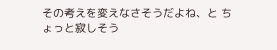その考えを変えなさそうだよね、と ちょっと寂しそう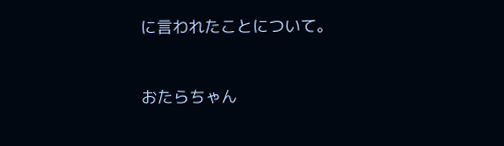に言われたことについて。



おたらちゃん